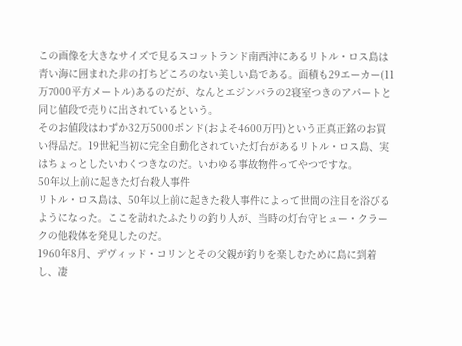この画像を大きなサイズで見るスコットランド南西沖にあるリトル・ロス島は青い海に囲まれた非の打ちどころのない美しい島である。面積も29エーカー(11万7000平方メートル)あるのだが、なんとエジンバラの2寝室つきのアパートと同じ値段で売りに出されているという。
そのお値段はわずか32万5000ポンド(およそ4600万円)という正真正銘のお買い得品だ。19世紀当初に完全自動化されていた灯台があるリトル・ロス島、実はちょっとしたいわくつきなのだ。いわゆる事故物件ってやつですな。
50年以上前に起きた灯台殺人事件
リトル・ロス島は、50年以上前に起きた殺人事件によって世間の注目を浴びるようになった。ここを訪れたふたりの釣り人が、当時の灯台守ヒュー・クラークの他殺体を発見したのだ。
1960年8月、デヴィッド・コリンとその父親が釣りを楽しむために島に到着し、凄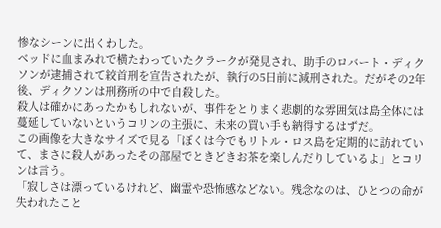惨なシーンに出くわした。
ベッドに血まみれで横たわっていたクラークが発見され、助手のロバート・ディクソンが逮捕されて絞首刑を宣告されたが、執行の5日前に減刑された。だがその2年後、ディクソンは刑務所の中で自殺した。
殺人は確かにあったかもしれないが、事件をとりまく悲劇的な雰囲気は島全体には蔓延していないというコリンの主張に、未来の買い手も納得するはずだ。
この画像を大きなサイズで見る「ぼくは今でもリトル・ロス島を定期的に訪れていて、まさに殺人があったその部屋でときどきお茶を楽しんだりしているよ」とコリンは言う。
「寂しさは漂っているけれど、幽霊や恐怖感などない。残念なのは、ひとつの命が失われたこと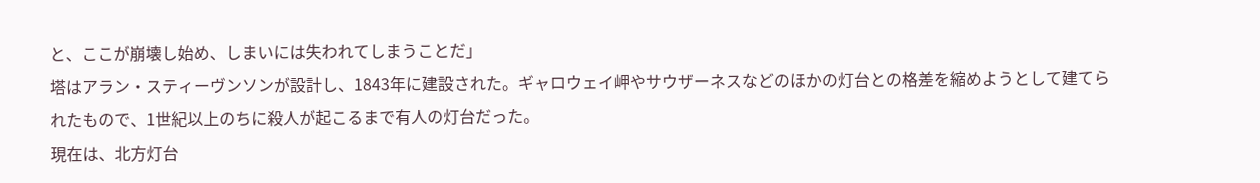と、ここが崩壊し始め、しまいには失われてしまうことだ」
塔はアラン・スティーヴンソンが設計し、1843年に建設された。ギャロウェイ岬やサウザーネスなどのほかの灯台との格差を縮めようとして建てられたもので、1世紀以上のちに殺人が起こるまで有人の灯台だった。
現在は、北方灯台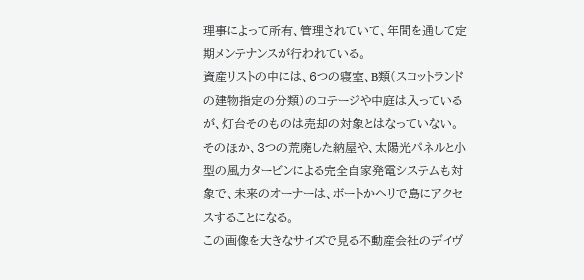理事によって所有、管理されていて、年間を通して定期メンテナンスが行われている。
資産リストの中には、6つの寝室、B類(スコットランドの建物指定の分類)のコテージや中庭は入っているが、灯台そのものは売却の対象とはなっていない。そのほか、3つの荒廃した納屋や、太陽光パネルと小型の風力タービンによる完全自家発電システムも対象で、未来のオーナーは、ボートかヘリで島にアクセスすることになる。
この画像を大きなサイズで見る不動産会社のデイヴ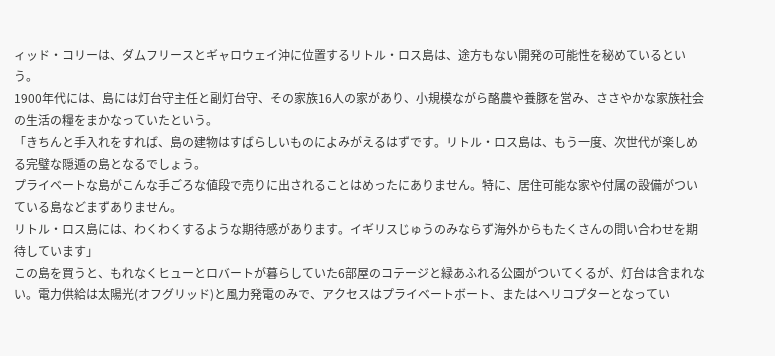ィッド・コリーは、ダムフリースとギャロウェイ沖に位置するリトル・ロス島は、途方もない開発の可能性を秘めているという。
1900年代には、島には灯台守主任と副灯台守、その家族16人の家があり、小規模ながら酪農や養豚を営み、ささやかな家族社会の生活の糧をまかなっていたという。
「きちんと手入れをすれば、島の建物はすばらしいものによみがえるはずです。リトル・ロス島は、もう一度、次世代が楽しめる完璧な隠遁の島となるでしょう。
プライベートな島がこんな手ごろな値段で売りに出されることはめったにありません。特に、居住可能な家や付属の設備がついている島などまずありません。
リトル・ロス島には、わくわくするような期待感があります。イギリスじゅうのみならず海外からもたくさんの問い合わせを期待しています」
この島を買うと、もれなくヒューとロバートが暮らしていた6部屋のコテージと緑あふれる公園がついてくるが、灯台は含まれない。電力供給は太陽光(オフグリッド)と風力発電のみで、アクセスはプライベートボート、またはヘリコプターとなってい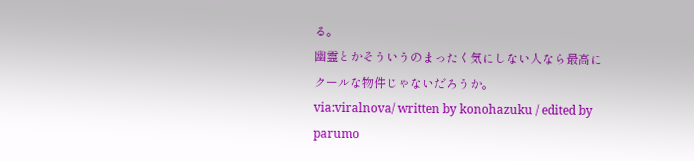る。
幽霊とかそういうのまったく気にしない人なら最高にクールな物件じゃないだろうか。
via:viralnova/ written by konohazuku / edited by parumo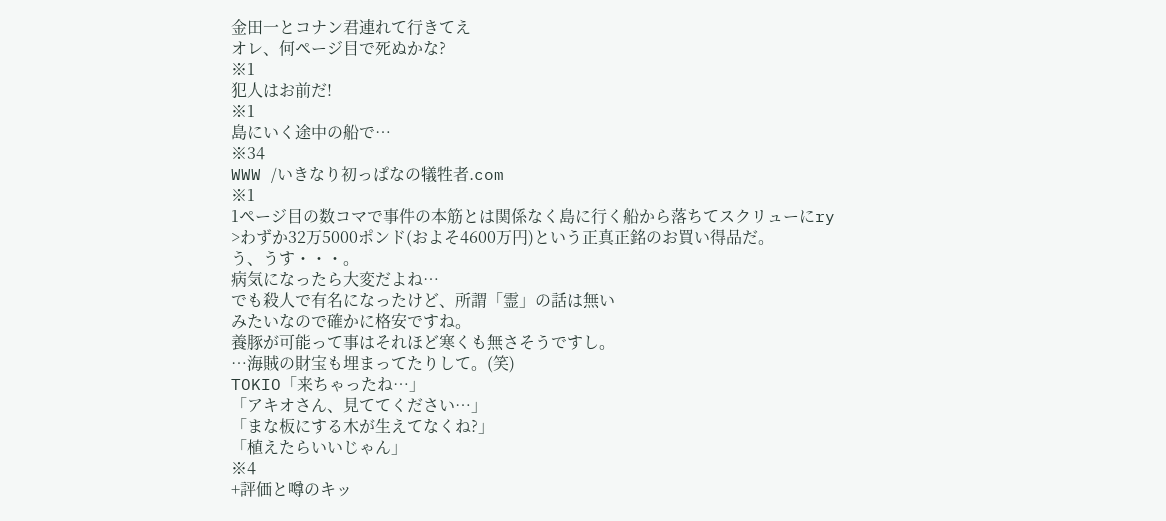金田一とコナン君連れて行きてえ
オレ、何ページ目で死ぬかな?
※1
犯人はお前だ!
※1
島にいく途中の船で…
※34
WWW /いきなり初っぱなの犠牲者.com
※1
1ページ目の数コマで事件の本筋とは関係なく島に行く船から落ちてスクリューにry
>わずか32万5000ポンド(およそ4600万円)という正真正銘のお買い得品だ。
う、うす・・・。
病気になったら大変だよね…
でも殺人で有名になったけど、所謂「霊」の話は無い
みたいなので確かに格安ですね。
養豚が可能って事はそれほど寒くも無さそうですし。
…海賊の財宝も埋まってたりして。(笑)
TOKIO「来ちゃったね…」
「アキオさん、見ててください…」
「まな板にする木が生えてなくね?」
「植えたらいいじゃん」
※4
+評価と噂のキッ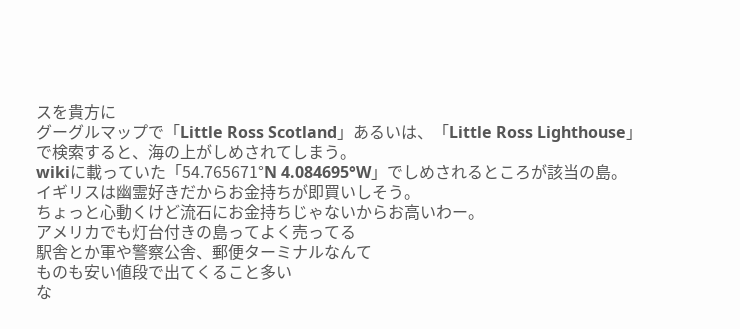スを貴方に
グーグルマップで「Little Ross Scotland」あるいは、「Little Ross Lighthouse」
で検索すると、海の上がしめされてしまう。
wikiに載っていた「54.765671°N 4.084695°W」でしめされるところが該当の島。
イギリスは幽霊好きだからお金持ちが即買いしそう。
ちょっと心動くけど流石にお金持ちじゃないからお高いわー。
アメリカでも灯台付きの島ってよく売ってる
駅舎とか軍や警察公舎、郵便ターミナルなんて
ものも安い値段で出てくること多い
な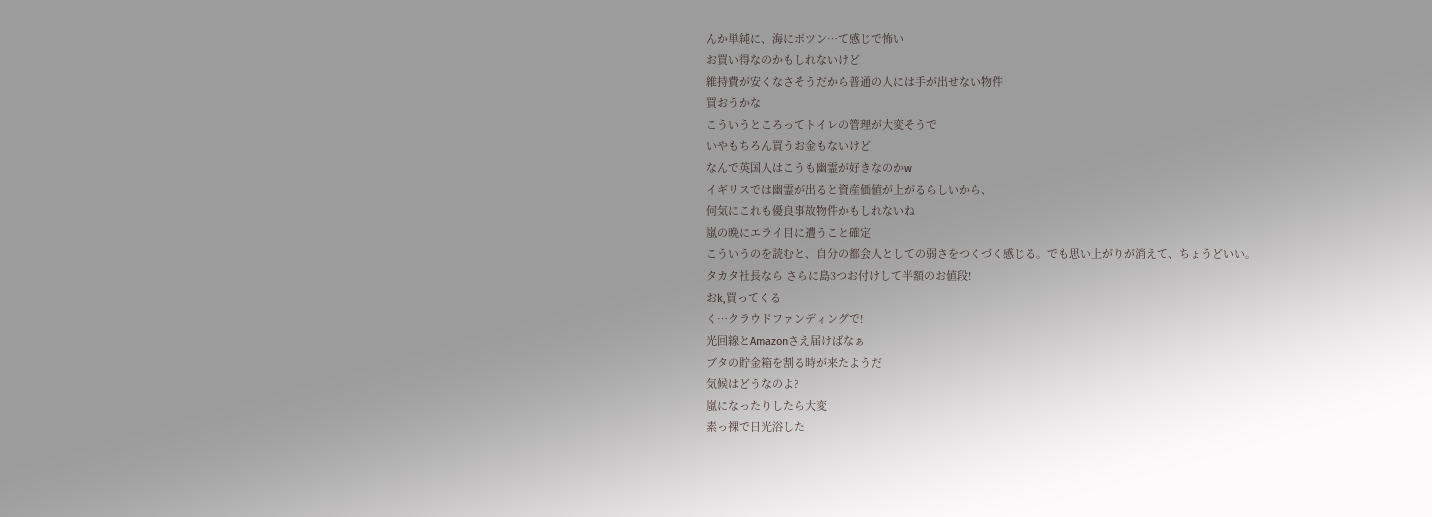んか単純に、海にポツン…て感じで怖い
お買い得なのかもしれないけど
維持費が安くなさそうだから普通の人には手が出せない物件
買おうかな
こういうところってトイレの管理が大変そうで
いやもちろん買うお金もないけど
なんで英国人はこうも幽霊が好きなのかw
イギリスでは幽霊が出ると資産価値が上がるらしいから、
何気にこれも優良事故物件かもしれないね
嵐の晩にエライ目に遭うこと確定
こういうのを読むと、自分の都会人としての弱さをつくづく感じる。でも思い上がりが消えて、ちょうどいい。
タカタ社長なら さらに島3つお付けして半額のお値段!
おk,買ってくる
く…クラウドファンディングで!
光回線とAmazonさえ届けばなぁ
ブタの貯金箱を割る時が来たようだ
気候はどうなのよ?
嵐になったりしたら大変
素っ裸で日光浴した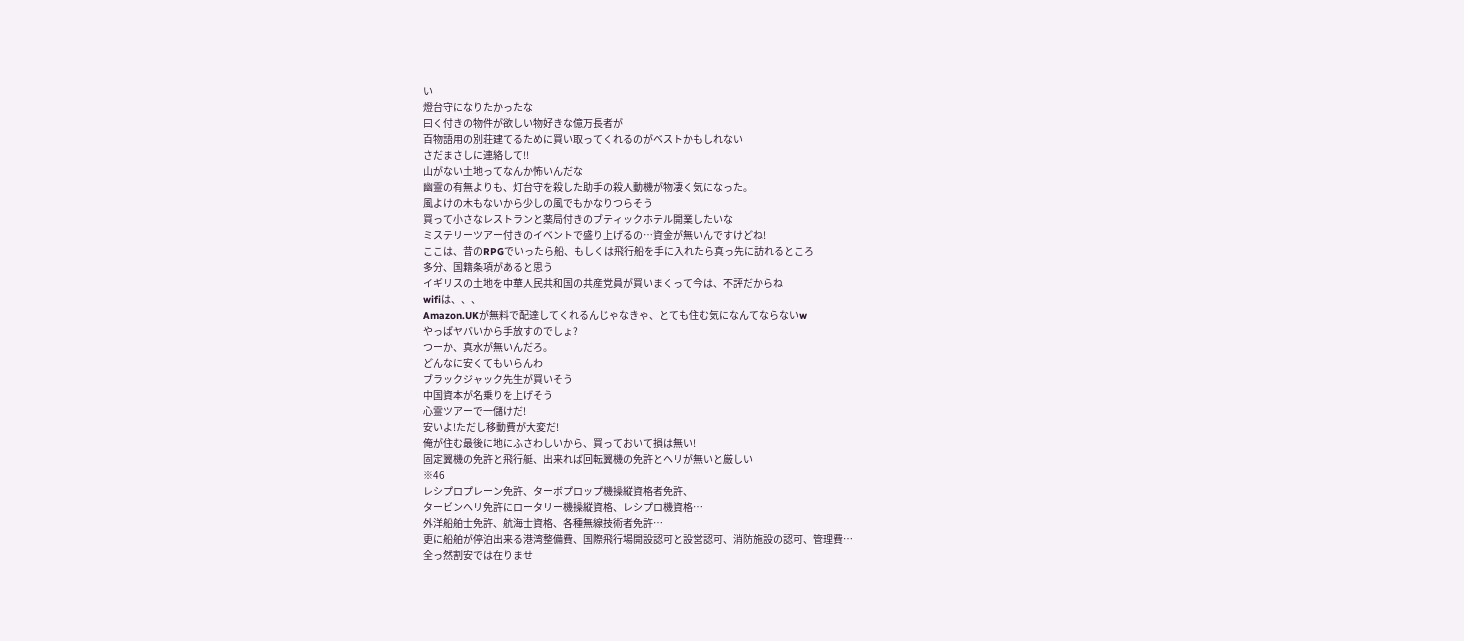い
燈台守になりたかったな
曰く付きの物件が欲しい物好きな億万長者が
百物語用の別荘建てるために買い取ってくれるのがベストかもしれない
さだまさしに連絡して!!
山がない土地ってなんか怖いんだな
幽霊の有無よりも、灯台守を殺した助手の殺人動機が物凄く気になった。
風よけの木もないから少しの風でもかなりつらそう
買って小さなレストランと薬局付きのブティックホテル開業したいな
ミステリーツアー付きのイベントで盛り上げるの…資金が無いんですけどね!
ここは、昔のRPGでいったら船、もしくは飛行船を手に入れたら真っ先に訪れるところ
多分、国籍条項があると思う
イギリスの土地を中華人民共和国の共産党員が買いまくって今は、不評だからね
wifiは、、、
Amazon.UKが無料で配達してくれるんじゃなきゃ、とても住む気になんてならないw
やっぱヤバいから手放すのでしょ?
つーか、真水が無いんだろ。
どんなに安くてもいらんわ
ブラックジャック先生が買いそう
中国資本が名乗りを上げそう
心霊ツアーで一儲けだ!
安いよ!ただし移動費が大変だ!
俺が住む最後に地にふさわしいから、買っておいて損は無い!
固定翼機の免許と飛行艇、出来れば回転翼機の免許とヘリが無いと厳しい
※46
レシプロプレーン免許、ターボプロップ機操縦資格者免許、
タービンヘリ免許にロータリー機操縦資格、レシプロ機資格…
外洋船舶士免許、航海士資格、各種無線技術者免許…
更に船舶が停泊出来る港湾整備費、国際飛行場開設認可と設営認可、消防施設の認可、管理費…
全っ然割安では在りませ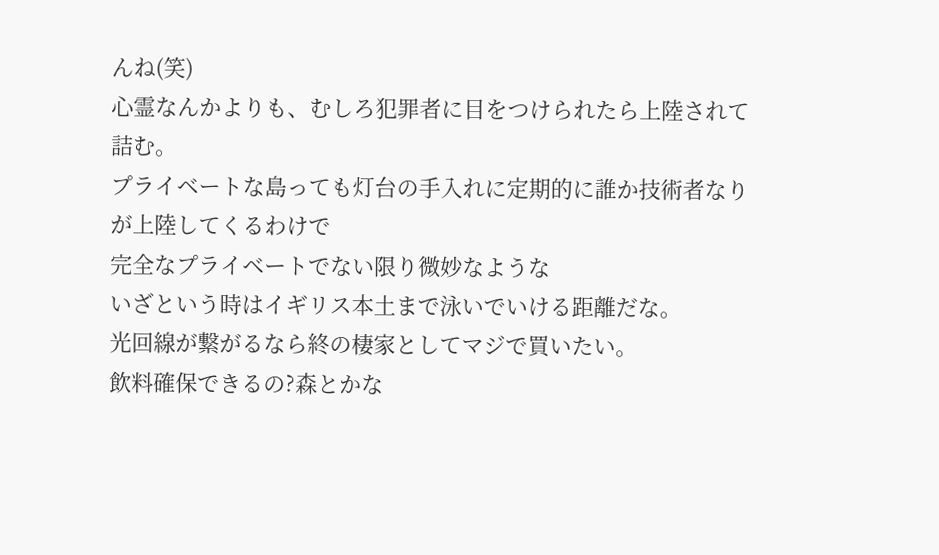んね(笑)
心霊なんかよりも、むしろ犯罪者に目をつけられたら上陸されて詰む。
プライベートな島っても灯台の手入れに定期的に誰か技術者なりが上陸してくるわけで
完全なプライベートでない限り微妙なような
いざという時はイギリス本土まで泳いでいける距離だな。
光回線が繋がるなら終の棲家としてマジで買いたい。
飲料確保できるの?森とかな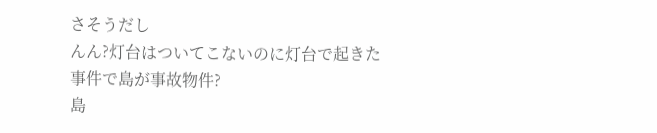さそうだし
んん?灯台はついてこないのに灯台で起きた事件で島が事故物件?
島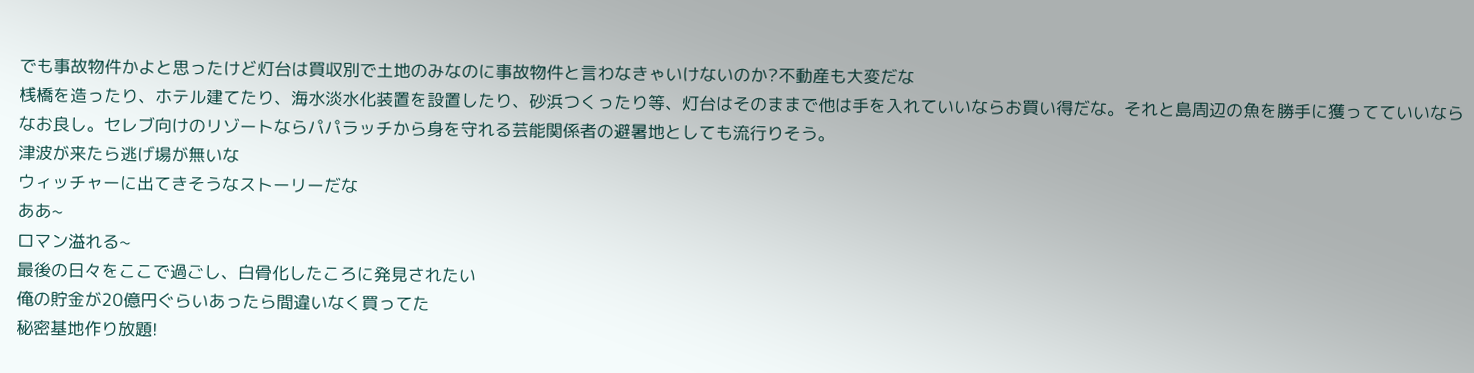でも事故物件かよと思ったけど灯台は買収別で土地のみなのに事故物件と言わなきゃいけないのか?不動産も大変だな
桟橋を造ったり、ホテル建てたり、海水淡水化装置を設置したり、砂浜つくったり等、灯台はそのままで他は手を入れていいならお買い得だな。それと島周辺の魚を勝手に獲ってていいならなお良し。セレブ向けのリゾートならパパラッチから身を守れる芸能関係者の避暑地としても流行りそう。
津波が来たら逃げ場が無いな
ウィッチャーに出てきそうなストーリーだな
ああ~
ロマン溢れる~
最後の日々をここで過ごし、白骨化したころに発見されたい
俺の貯金が20億円ぐらいあったら間違いなく買ってた
秘密基地作り放題!